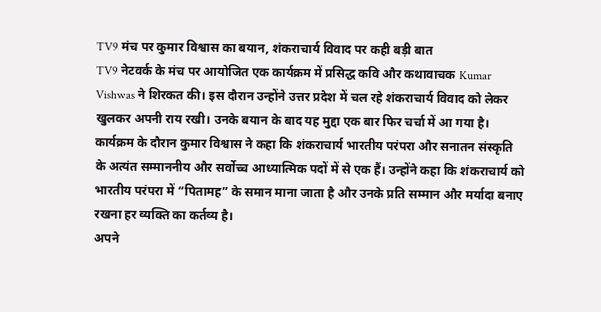TV9 मंच पर कुमार विश्वास का बयान, शंकराचार्य विवाद पर कही बड़ी बात
TV9 नेटवर्क के मंच पर आयोजित एक कार्यक्रम में प्रसिद्ध कवि और कथावाचक Kumar Vishwas ने शिरकत की। इस दौरान उन्होंने उत्तर प्रदेश में चल रहे शंकराचार्य विवाद को लेकर खुलकर अपनी राय रखी। उनके बयान के बाद यह मुद्दा एक बार फिर चर्चा में आ गया है।
कार्यक्रम के दौरान कुमार विश्वास ने कहा कि शंकराचार्य भारतीय परंपरा और सनातन संस्कृति के अत्यंत सम्माननीय और सर्वोच्च आध्यात्मिक पदों में से एक हैं। उन्होंने कहा कि शंकराचार्य को भारतीय परंपरा में “पितामह” के समान माना जाता है और उनके प्रति सम्मान और मर्यादा बनाए रखना हर व्यक्ति का कर्तव्य है।
अपने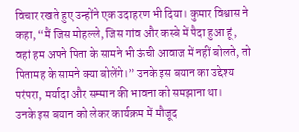विचार रखते हुए उन्होंने एक उदाहरण भी दिया। कुमार विश्वास ने कहा, “मैं जिस मोहल्ले, जिस गांव और कस्बे में पैदा हुआ हूं, वहां हम अपने पिता के सामने भी ऊंची आवाज में नहीं बोलते, तो पितामह के सामने क्या बोलेंगे।” उनके इस बयान का उद्देश्य परंपरा, मर्यादा और सम्मान की भावना को समझाना था।
उनके इस बयान को लेकर कार्यक्रम में मौजूद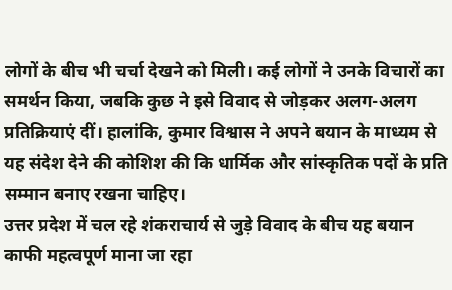लोगों के बीच भी चर्चा देखने को मिली। कई लोगों ने उनके विचारों का समर्थन किया, जबकि कुछ ने इसे विवाद से जोड़कर अलग-अलग प्रतिक्रियाएं दीं। हालांकि, कुमार विश्वास ने अपने बयान के माध्यम से यह संदेश देने की कोशिश की कि धार्मिक और सांस्कृतिक पदों के प्रति सम्मान बनाए रखना चाहिए।
उत्तर प्रदेश में चल रहे शंकराचार्य से जुड़े विवाद के बीच यह बयान काफी महत्वपूर्ण माना जा रहा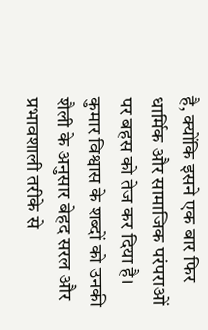है, क्योंकि इसने एक बार फिर धार्मिक और सामाजिक परंपराओं पर बहस को तेज कर दिया है। कुमार विश्वास के शब्दों को उनकी शैली के अनुसार बेहद सरल और प्रभावशाली तरीके से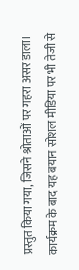प्रस्तुत किया गया, जिसने श्रोताओं पर गहरा असर डाला।
कार्यक्रम के बाद यह बयान सोशल मीडिया पर भी तेजी से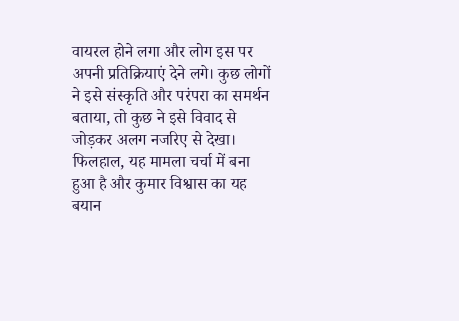वायरल होने लगा और लोग इस पर अपनी प्रतिक्रियाएं देने लगे। कुछ लोगों ने इसे संस्कृति और परंपरा का समर्थन बताया, तो कुछ ने इसे विवाद से जोड़कर अलग नजरिए से देखा।
फिलहाल, यह मामला चर्चा में बना हुआ है और कुमार विश्वास का यह बयान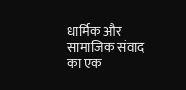धार्मिक और सामाजिक संवाद का एक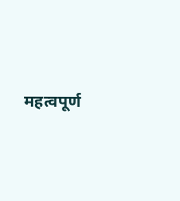महत्वपूर्ण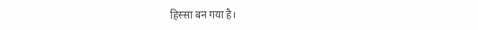हिस्सा बन गया है।